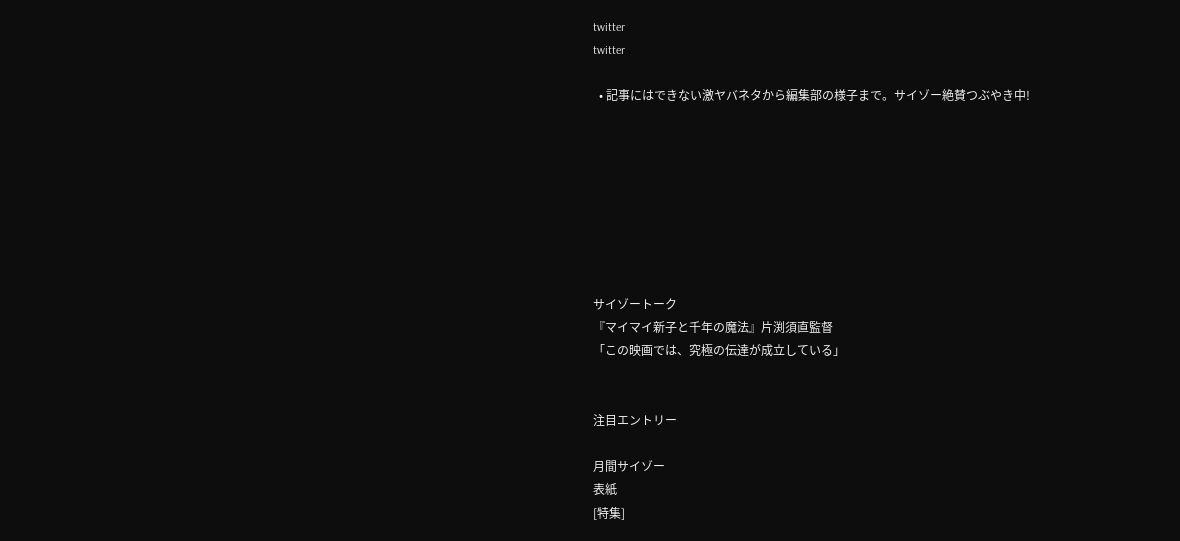twitter
twitter

  • 記事にはできない激ヤバネタから編集部の様子まで。サイゾー絶賛つぶやき中!








サイゾートーク
『マイマイ新子と千年の魔法』片渕須直監督
「この映画では、究極の伝達が成立している」


注目エントリー

月間サイゾー
表紙
[特集]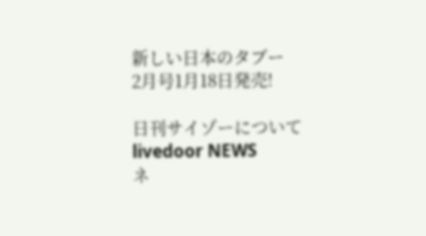新しい日本のタブー
2月号1月18日発売!

日刊サイゾーについて
livedoor NEWS
ネ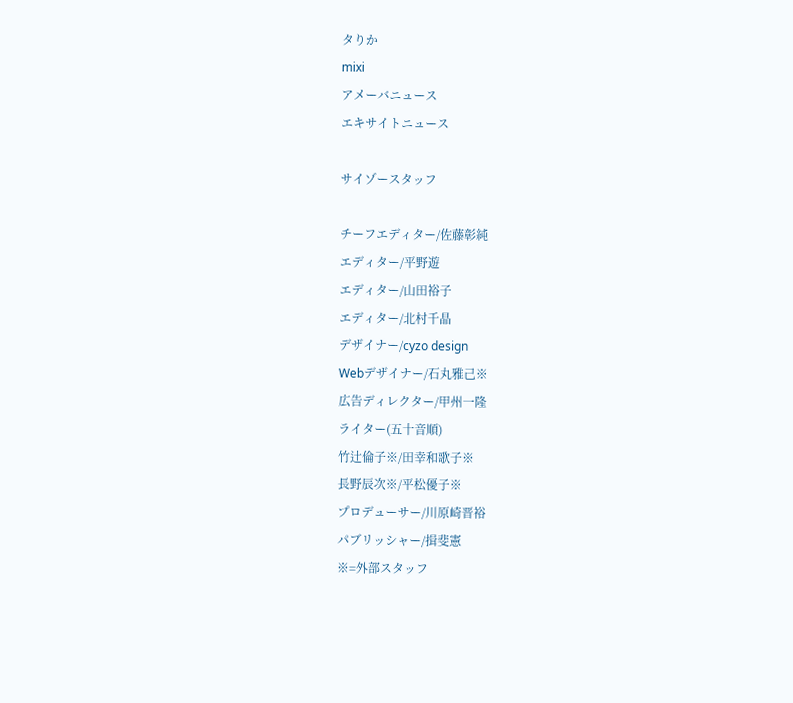タりか
mixi
アメーバニュース
エキサイトニュース

サイゾースタッフ

チーフエディター/佐藤彰純
エディター/平野遊
エディター/山田裕子
エディター/北村千晶
デザイナー/cyzo design
Webデザイナー/石丸雅己※
広告ディレクター/甲州一隆
ライター(五十音順)
竹辻倫子※/田幸和歌子※
長野辰次※/平松優子※
プロデューサー/川原崎晋裕
パブリッシャー/揖斐憲
※=外部スタッフ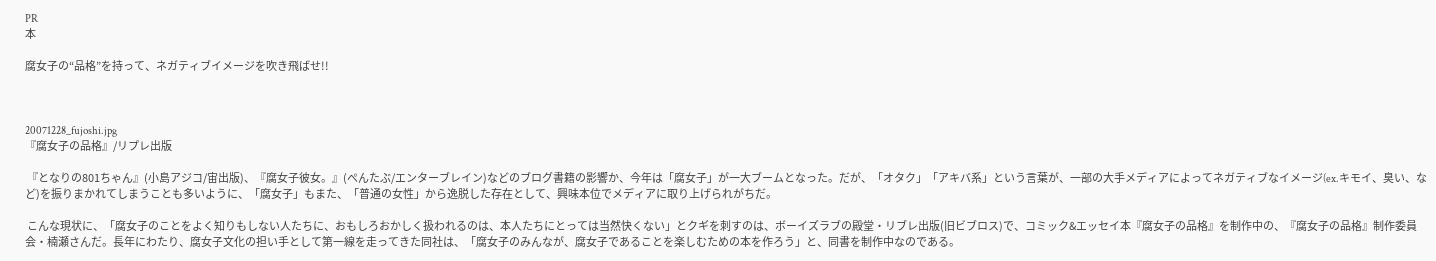PR
本

腐女子の“品格”を持って、ネガティブイメージを吹き飛ばせ!!



20071228_fujoshi.jpg
『腐女子の品格』/リプレ出版

 『となりの801ちゃん』(小島アジコ/宙出版)、『腐女子彼女。』(ぺんたぶ/エンターブレイン)などのブログ書籍の影響か、今年は「腐女子」が一大ブームとなった。だが、「オタク」「アキバ系」という言葉が、一部の大手メディアによってネガティブなイメージ(ex.キモイ、臭い、など)を振りまかれてしまうことも多いように、「腐女子」もまた、「普通の女性」から逸脱した存在として、興味本位でメディアに取り上げられがちだ。

 こんな現状に、「腐女子のことをよく知りもしない人たちに、おもしろおかしく扱われるのは、本人たちにとっては当然快くない」とクギを刺すのは、ボーイズラブの殿堂・リブレ出版(旧ビブロス)で、コミック&エッセイ本『腐女子の品格』を制作中の、『腐女子の品格』制作委員会・楠瀬さんだ。長年にわたり、腐女子文化の担い手として第一線を走ってきた同社は、「腐女子のみんなが、腐女子であることを楽しむための本を作ろう」と、同書を制作中なのである。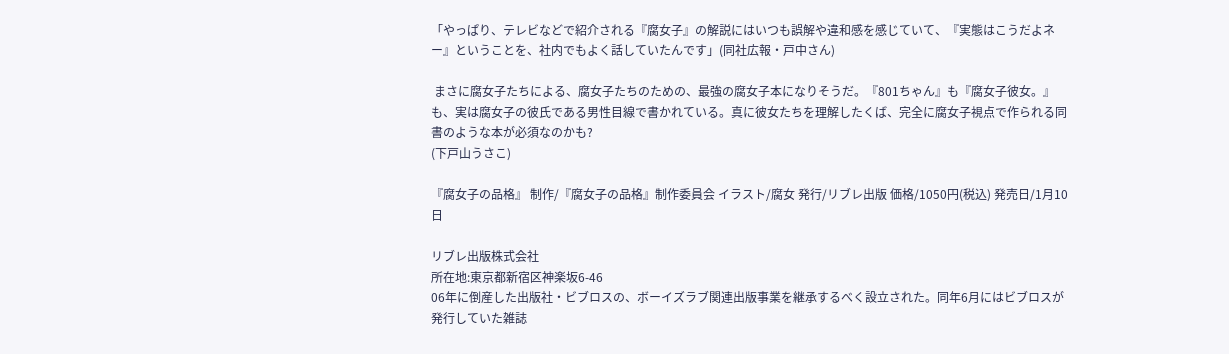「やっぱり、テレビなどで紹介される『腐女子』の解説にはいつも誤解や違和感を感じていて、『実態はこうだよネー』ということを、社内でもよく話していたんです」(同社広報・戸中さん)

 まさに腐女子たちによる、腐女子たちのための、最強の腐女子本になりそうだ。『801ちゃん』も『腐女子彼女。』も、実は腐女子の彼氏である男性目線で書かれている。真に彼女たちを理解したくば、完全に腐女子視点で作られる同書のような本が必須なのかも?
(下戸山うさこ)

『腐女子の品格』 制作/『腐女子の品格』制作委員会 イラスト/腐女 発行/リブレ出版 価格/1050円(税込) 発売日/1月10日

リブレ出版株式会社
所在地:東京都新宿区神楽坂6-46
06年に倒産した出版社・ビブロスの、ボーイズラブ関連出版事業を継承するべく設立された。同年6月にはビブロスが発行していた雑誌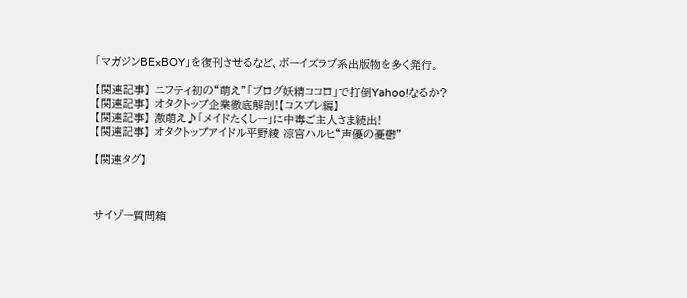「マガジンBE×BOY」を復刊させるなど、ボーイズラブ系出版物を多く発行。

【関連記事】 ニフティ初の“萌え”「ブログ妖精ココロ」で打倒Yahoo!なるか?
【関連記事】 オタクトップ企業徹底解剖!【コスプレ編】
【関連記事】 激萌え♪「メイドたくしー」に中毒ご主人さま続出!
【関連記事】 オタクトップアイドル平野綾 凉宮ハルヒ“声優の憂鬱”

【関連タグ】



サイゾー質問箱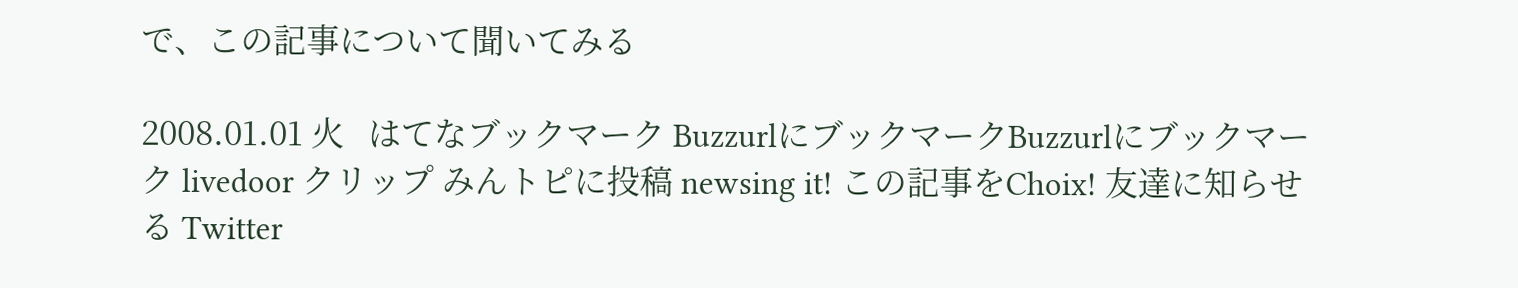で、この記事について聞いてみる

2008.01.01 火   はてなブックマーク BuzzurlにブックマークBuzzurlにブックマーク livedoor クリップ みんトピに投稿 newsing it! この記事をChoix! 友達に知らせる Twitter